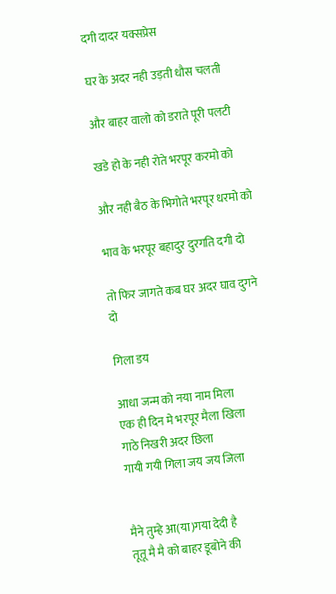दगी दादर यक्सप्रेस

घर के अदर नही उड़ती धौस चलती

और बाहर वालो को डराते पूरी पलटी

खडे हो के नही रोते भरपूर करमो को

और नही बैठ के भिगोते भरपूर धरमो को

भाव के भरपूर बहादुर दुरगति दगी दो

तो फिर जागते कब घर अदर घाव दुगने दो

गिला डय

आधा जन्म को नया नाम मिला
एक ही दिन मे भरपूर मैला खिला
गाठे निखरी अदर छिला
गायी गयी गिला जय जय जिला


मैने तुम्हे आ(या)गया देदी है
तूतू मै मै को बाहर डूबोने की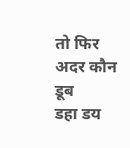तो फिर अदर कौन डूब
डहा डय